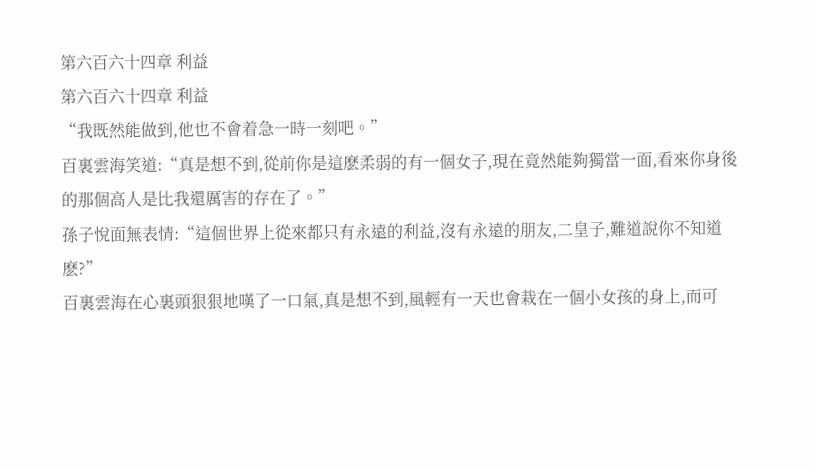第六百六十四章 利益
第六百六十四章 利益
“我既然能做到,他也不會着急一時一刻吧。”
百裏雲海笑道:“真是想不到,從前你是這麽柔弱的有一個女子,現在竟然能夠獨當一面,看來你身後的那個高人是比我還厲害的存在了。”
孫子悅面無表情:“這個世界上從來都只有永遠的利益,沒有永遠的朋友,二皇子,難道說你不知道麽?”
百裏雲海在心裏頭狠狠地嘆了一口氣,真是想不到,風輕有一天也會栽在一個小女孩的身上,而可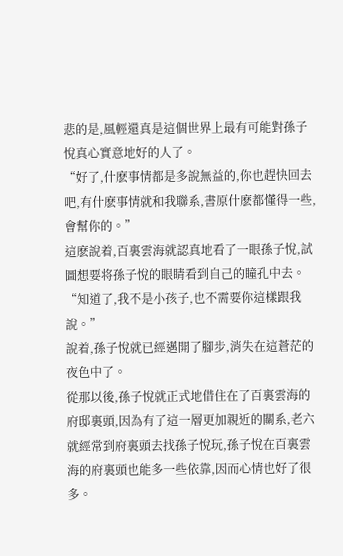悲的是,風輕還真是這個世界上最有可能對孫子悅真心實意地好的人了。
“好了,什麽事情都是多說無益的,你也趕快回去吧,有什麽事情就和我聯系,書原什麽都懂得一些,會幫你的。”
這麽說着,百裏雲海就認真地看了一眼孫子悅,試圖想要将孫子悅的眼睛看到自己的瞳孔中去。
“知道了,我不是小孩子,也不需要你這樣跟我說。”
說着,孫子悅就已經邁開了腳步,消失在這蒼茫的夜色中了。
從那以後,孫子悅就正式地借住在了百裏雲海的府邸裏頭,因為有了這一層更加親近的關系,老六就經常到府裏頭去找孫子悅玩,孫子悅在百裏雲海的府裏頭也能多一些依靠,因而心情也好了很多。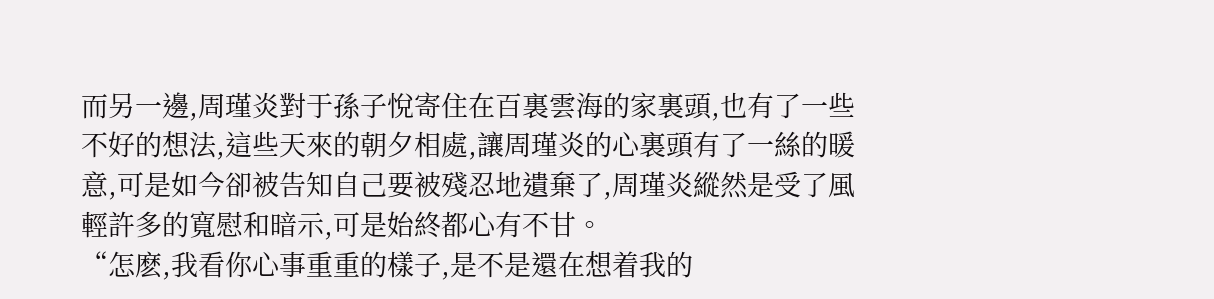而另一邊,周瑾炎對于孫子悅寄住在百裏雲海的家裏頭,也有了一些不好的想法,這些天來的朝夕相處,讓周瑾炎的心裏頭有了一絲的暖意,可是如今卻被告知自己要被殘忍地遺棄了,周瑾炎縱然是受了風輕許多的寬慰和暗示,可是始終都心有不甘。
“怎麽,我看你心事重重的樣子,是不是還在想着我的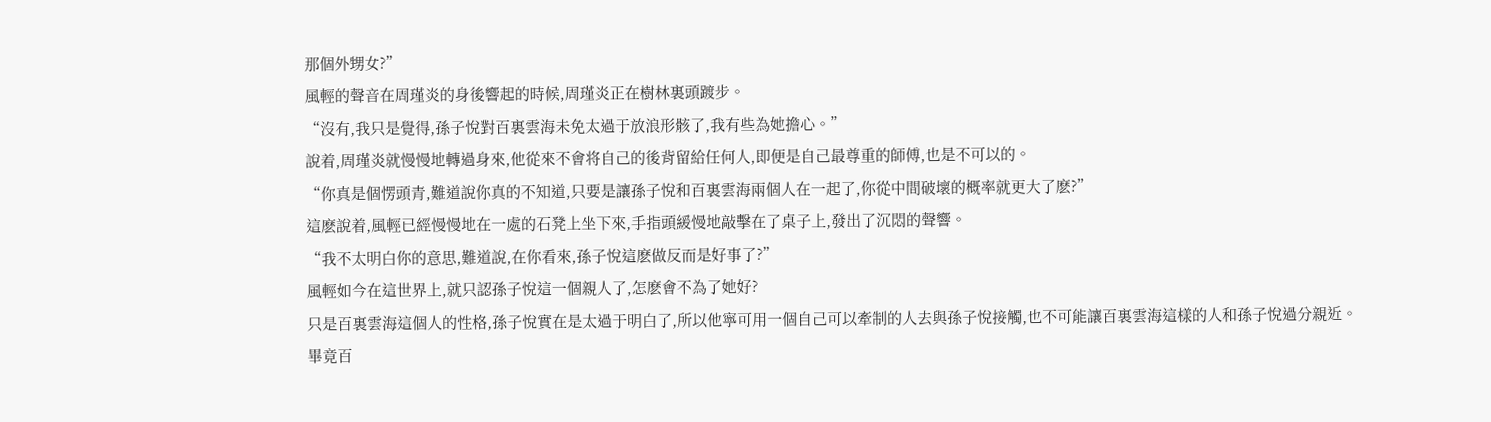那個外甥女?”
風輕的聲音在周瑾炎的身後響起的時候,周瑾炎正在樹林裏頭踱步。
“沒有,我只是覺得,孫子悅對百裏雲海未免太過于放浪形骸了,我有些為她擔心。”
說着,周瑾炎就慢慢地轉過身來,他從來不會将自己的後背留給任何人,即便是自己最尊重的師傅,也是不可以的。
“你真是個愣頭青,難道說你真的不知道,只要是讓孫子悅和百裏雲海兩個人在一起了,你從中間破壞的概率就更大了麽?”
這麽說着,風輕已經慢慢地在一處的石凳上坐下來,手指頭緩慢地敲擊在了桌子上,發出了沉悶的聲響。
“我不太明白你的意思,難道說,在你看來,孫子悅這麽做反而是好事了?”
風輕如今在這世界上,就只認孫子悅這一個親人了,怎麽會不為了她好?
只是百裏雲海這個人的性格,孫子悅實在是太過于明白了,所以他寧可用一個自己可以牽制的人去與孫子悅接觸,也不可能讓百裏雲海這樣的人和孫子悅過分親近。
畢竟百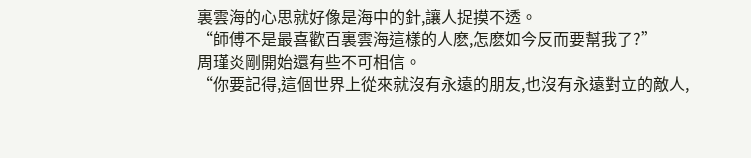裏雲海的心思就好像是海中的針,讓人捉摸不透。
“師傅不是最喜歡百裏雲海這樣的人麽,怎麽如今反而要幫我了?”
周瑾炎剛開始還有些不可相信。
“你要記得,這個世界上從來就沒有永遠的朋友,也沒有永遠對立的敵人,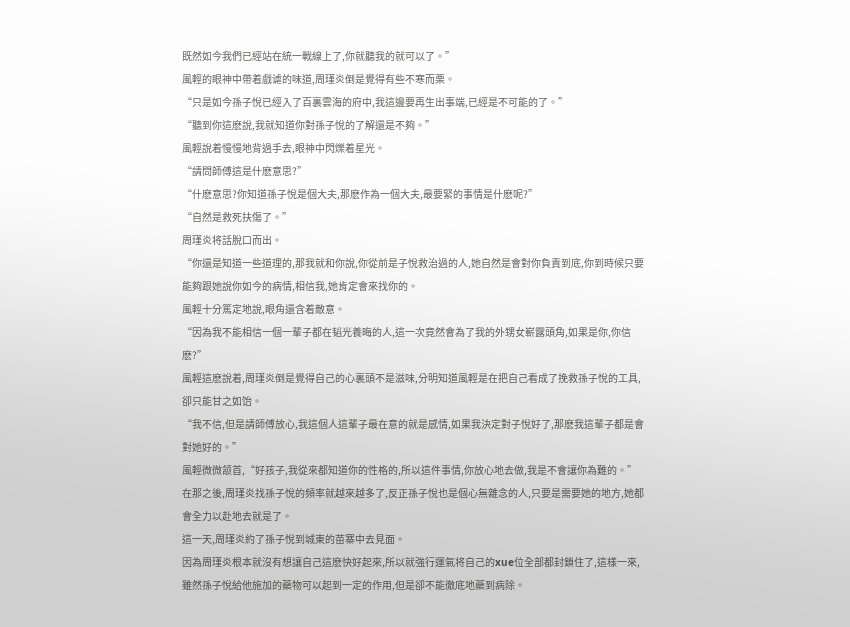既然如今我們已經站在統一戰線上了,你就聽我的就可以了。”
風輕的眼神中帶着戲谑的味道,周瑾炎倒是覺得有些不寒而栗。
“只是如今孫子悅已經入了百裏雲海的府中,我這邊要再生出事端,已經是不可能的了。”
“聽到你這麽說,我就知道你對孫子悅的了解還是不夠。”
風輕說着慢慢地背過手去,眼神中閃爍着星光。
“請問師傅這是什麽意思?”
“什麽意思?你知道孫子悅是個大夫,那麽作為一個大夫,最要緊的事情是什麽呢?”
“自然是救死扶傷了。”
周瑾炎将話脫口而出。
“你還是知道一些道理的,那我就和你說,你從前是子悅救治過的人,她自然是會對你負責到底,你到時候只要能夠跟她說你如今的病情,相信我,她肯定會來找你的。
風輕十分篤定地說,眼角還含着敵意。
“因為我不能相信一個一輩子都在韬光養晦的人,這一次竟然會為了我的外甥女嶄露頭角,如果是你,你信麽?”
風輕這麽說着,周瑾炎倒是覺得自己的心裏頭不是滋味,分明知道風輕是在把自己看成了挽救孫子悅的工具,卻只能甘之如饴。
“我不信,但是請師傅放心,我這個人這輩子最在意的就是感情,如果我決定對子悅好了,那麽我這輩子都是會對她好的。”
風輕微微颔首,“好孩子,我從來都知道你的性格的,所以這件事情,你放心地去做,我是不會讓你為難的。”
在那之後,周瑾炎找孫子悅的頻率就越來越多了,反正孫子悅也是個心無雜念的人,只要是需要她的地方,她都會全力以赴地去就是了。
這一天,周瑾炎約了孫子悅到城東的苗寨中去見面。
因為周瑾炎根本就沒有想讓自己這麽快好起來,所以就強行運氣将自己的xue位全部都封鎖住了,這樣一來,雖然孫子悅給他施加的藥物可以起到一定的作用,但是卻不能徹底地藥到病除。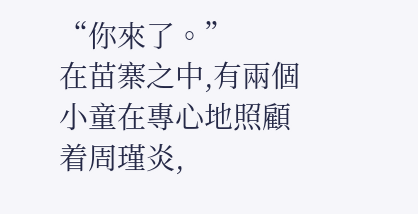“你來了。”
在苗寨之中,有兩個小童在專心地照顧着周瑾炎,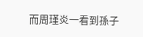而周瑾炎一看到孫子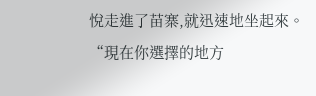悅走進了苗寨,就迅速地坐起來。
“現在你選擇的地方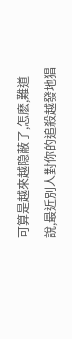可算是越來越隐蔽了,怎麽,難道說,最近別人對你的追殺越發地猖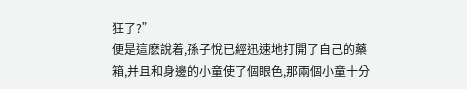狂了?”
便是這麽說着,孫子悅已經迅速地打開了自己的藥箱,并且和身邊的小童使了個眼色,那兩個小童十分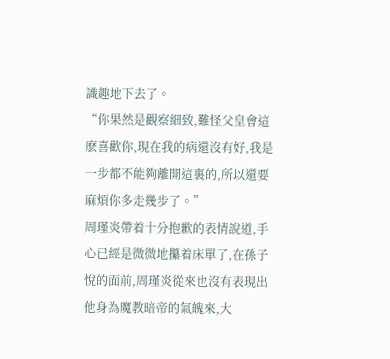識趣地下去了。
“你果然是觀察細致,難怪父皇會這麽喜歡你,現在我的病還沒有好,我是一步都不能夠離開這裏的,所以還要麻煩你多走幾步了。”
周瑾炎帶着十分抱歉的表情說道,手心已經是微微地攥着床單了,在孫子悅的面前,周瑾炎從來也沒有表現出他身為魔教暗帝的氣魄來,大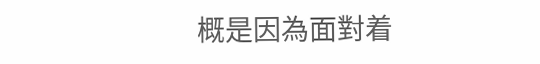概是因為面對着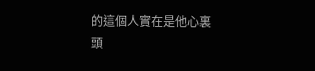的這個人實在是他心裏頭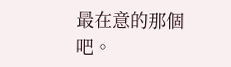最在意的那個吧。